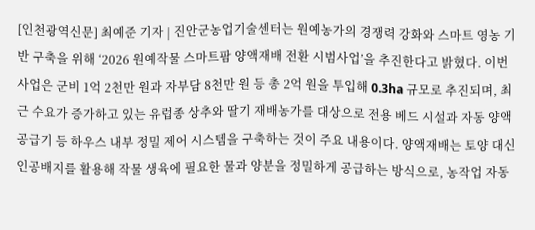[인천광역신문] 최예준 기자 | 진안군농업기술센터는 원예농가의 경쟁력 강화와 스마트 영농 기반 구축을 위해 ‘2026 원예작물 스마트팜 양액재배 전환 시범사업’을 추진한다고 밝혔다. 이번 사업은 군비 1억 2천만 원과 자부담 8천만 원 등 총 2억 원을 투입해 0.3ha 규모로 추진되며, 최근 수요가 증가하고 있는 유럽종 상추와 딸기 재배농가를 대상으로 전용 베드 시설과 자동 양액 공급기 등 하우스 내부 정밀 제어 시스템을 구축하는 것이 주요 내용이다. 양액재배는 토양 대신 인공배지를 활용해 작물 생육에 필요한 물과 양분을 정밀하게 공급하는 방식으로, 농작업 자동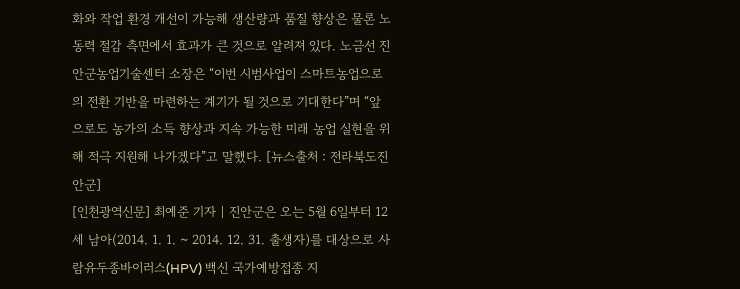화와 작업 환경 개선이 가능해 생산량과 품질 향상은 물론 노동력 절감 측면에서 효과가 큰 것으로 알려져 있다. 노금선 진안군농업기술센터 소장은 “이번 시범사업이 스마트농업으로의 전환 기반을 마련하는 계기가 될 것으로 기대한다”며 “앞으로도 농가의 소득 향상과 지속 가능한 미래 농업 실현을 위해 적극 지원해 나가겠다”고 말했다. [뉴스출처 : 전라북도진안군]
[인천광역신문] 최예준 기자 | 진안군은 오는 5월 6일부터 12세 남아(2014. 1. 1. ~ 2014. 12. 31. 출생자)를 대상으로 사람유두종바이러스(HPV) 백신 국가예방접종 지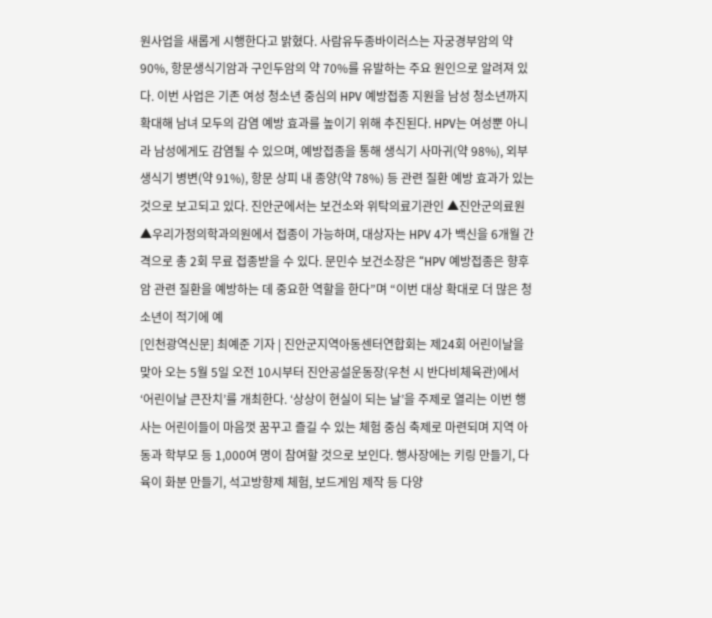원사업을 새롭게 시행한다고 밝혔다. 사람유두종바이러스는 자궁경부암의 약 90%, 항문생식기암과 구인두암의 약 70%를 유발하는 주요 원인으로 알려져 있다. 이번 사업은 기존 여성 청소년 중심의 HPV 예방접종 지원을 남성 청소년까지 확대해 남녀 모두의 감염 예방 효과를 높이기 위해 추진된다. HPV는 여성뿐 아니라 남성에게도 감염될 수 있으며, 예방접종을 통해 생식기 사마귀(약 98%), 외부 생식기 병변(약 91%), 항문 상피 내 종양(약 78%) 등 관련 질환 예방 효과가 있는 것으로 보고되고 있다. 진안군에서는 보건소와 위탁의료기관인 ▲진안군의료원 ▲우리가정의학과의원에서 접종이 가능하며, 대상자는 HPV 4가 백신을 6개월 간격으로 총 2회 무료 접종받을 수 있다. 문민수 보건소장은 “HPV 예방접종은 향후 암 관련 질환을 예방하는 데 중요한 역할을 한다”며 “이번 대상 확대로 더 많은 청소년이 적기에 예
[인천광역신문] 최예준 기자 | 진안군지역아동센터연합회는 제24회 어린이날을 맞아 오는 5월 5일 오전 10시부터 진안공설운동장(우천 시 반다비체육관)에서 ‘어린이날 큰잔치’를 개최한다. ‘상상이 현실이 되는 날’을 주제로 열리는 이번 행사는 어린이들이 마음껏 꿈꾸고 즐길 수 있는 체험 중심 축제로 마련되며 지역 아동과 학부모 등 1,000여 명이 참여할 것으로 보인다. 행사장에는 키링 만들기, 다육이 화분 만들기, 석고방향제 체험, 보드게임 제작 등 다양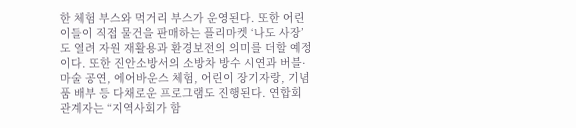한 체험 부스와 먹거리 부스가 운영된다. 또한 어린이들이 직접 물건을 판매하는 플리마켓 ‘나도 사장’도 열려 자원 재활용과 환경보전의 의미를 더할 예정이다. 또한 진안소방서의 소방차 방수 시연과 버블·마술 공연, 에어바운스 체험, 어린이 장기자랑, 기념품 배부 등 다채로운 프로그램도 진행된다. 연합회 관계자는 “지역사회가 함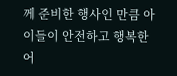께 준비한 행사인 만큼 아이들이 안전하고 행복한 어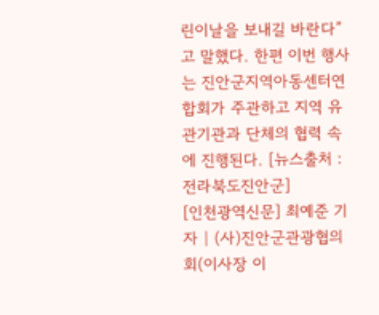린이날을 보내길 바란다”고 말했다. 한편 이번 행사는 진안군지역아동센터연합회가 주관하고 지역 유관기관과 단체의 협력 속에 진행된다. [뉴스출처 : 전라북도진안군]
[인천광역신문] 최예준 기자 | (사)진안군관광협의회(이사장 이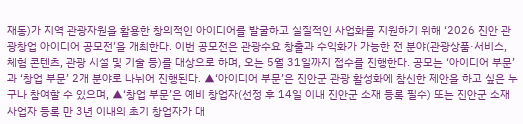재동)가 지역 관광자원을 활용한 창의적인 아이디어를 발굴하고 실질적인 사업화를 지원하기 위해 ‘2026 진안 관광창업 아이디어 공모전’을 개최한다. 이번 공모전은 관광수요 창출과 수익화가 가능한 전 분야(관광상품·서비스, 체험 콘텐츠, 관광 시설 및 기술 등)를 대상으로 하며, 오는 5월 31일까지 접수를 진행한다. 공모는 ‘아이디어 부문’과 ‘창업 부문’ 2개 분야로 나뉘어 진행된다. ▲‘아이디어 부문’은 진안군 관광 활성화에 참신한 제안을 하고 싶은 누구나 참여할 수 있으며, ▲‘창업 부문’은 예비 창업자(선정 후 14일 이내 진안군 소재 등록 필수) 또는 진안군 소재 사업자 등록 만 3년 이내의 초기 창업자가 대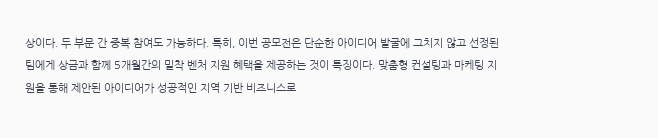상이다. 두 부문 간 중복 참여도 가능하다. 특히, 이번 공모전은 단순한 아이디어 발굴에 그치지 않고 선정된 팀에게 상금과 함께 5개월간의 밀착 벤처 지원 혜택을 제공하는 것이 특징이다. 맞춤형 컨설팅과 마케팅 지원을 통해 제안된 아이디어가 성공적인 지역 기반 비즈니스로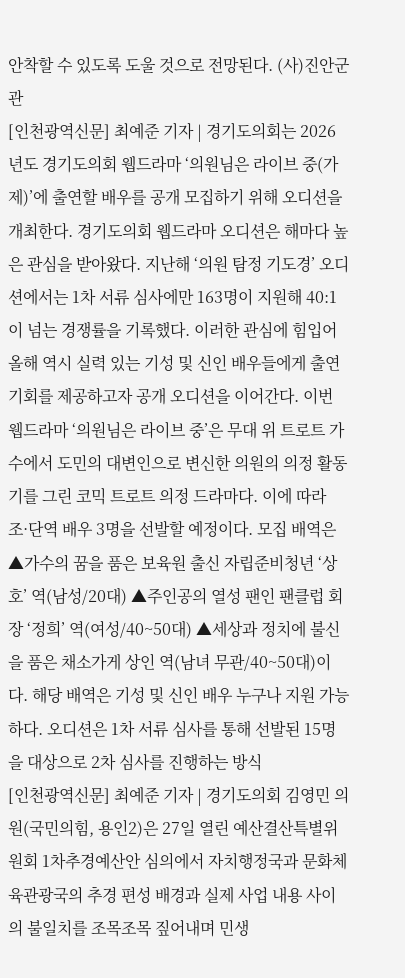안착할 수 있도록 도울 것으로 전망된다. (사)진안군관
[인천광역신문] 최예준 기자 | 경기도의회는 2026년도 경기도의회 웹드라마 ‘의원님은 라이브 중(가제)’에 출연할 배우를 공개 모집하기 위해 오디션을 개최한다. 경기도의회 웹드라마 오디션은 해마다 높은 관심을 받아왔다. 지난해 ‘의원 탐정 기도경’ 오디션에서는 1차 서류 심사에만 163명이 지원해 40:1이 넘는 경쟁률을 기록했다. 이러한 관심에 힘입어 올해 역시 실력 있는 기성 및 신인 배우들에게 출연 기회를 제공하고자 공개 오디션을 이어간다. 이번 웹드라마 ‘의원님은 라이브 중’은 무대 위 트로트 가수에서 도민의 대변인으로 변신한 의원의 의정 활동기를 그린 코믹 트로트 의정 드라마다. 이에 따라 조·단역 배우 3명을 선발할 예정이다. 모집 배역은 ▲가수의 꿈을 품은 보육원 출신 자립준비청년 ‘상호’ 역(남성/20대) ▲주인공의 열성 팬인 팬클럽 회장 ‘정희’ 역(여성/40~50대) ▲세상과 정치에 불신을 품은 채소가게 상인 역(남녀 무관/40~50대)이다. 해당 배역은 기성 및 신인 배우 누구나 지원 가능하다. 오디션은 1차 서류 심사를 통해 선발된 15명을 대상으로 2차 심사를 진행하는 방식
[인천광역신문] 최예준 기자 | 경기도의회 김영민 의원(국민의힘, 용인2)은 27일 열린 예산결산특별위원회 1차추경예산안 심의에서 자치행정국과 문화체육관광국의 추경 편성 배경과 실제 사업 내용 사이의 불일치를 조목조목 짚어내며 민생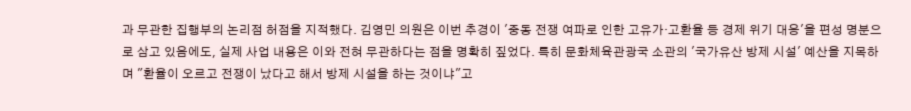과 무관한 집행부의 논리점 허점을 지적했다. 김영민 의원은 이번 추경이 '중동 전쟁 여파로 인한 고유가·고환율 등 경제 위기 대응'을 편성 명분으로 삼고 있음에도, 실제 사업 내용은 이와 전혀 무관하다는 점을 명확히 짚었다. 특히 문화체육관광국 소관의 '국가유산 방제 시설' 예산을 지목하며 "환율이 오르고 전쟁이 났다고 해서 방제 시설을 하는 것이냐"고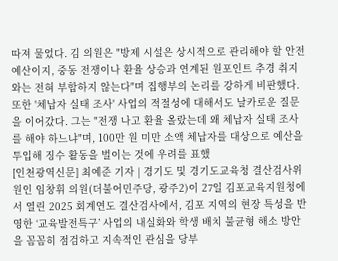따져 물었다. 김 의원은 "방제 시설은 상시적으로 관리해야 할 안전 예산이지, 중동 전쟁이나 환율 상승과 연계된 원포인트 추경 취지와는 전혀 부합하지 않는다"며 집행부의 논리를 강하게 비판했다. 또한 '체납자 실태 조사' 사업의 적절성에 대해서도 날카로운 질문을 이어갔다. 그는 "전쟁 나고 환율 올랐는데 왜 체납자 실태 조사를 해야 하느냐"며, 100만 원 미만 소액 체납자를 대상으로 예산을 투입해 징수 활동을 벌이는 것에 우려를 표했
[인천광역신문] 최예준 기자 | 경기도 및 경기도교육청 결산검사위원인 임창휘 의원(더불어민주당, 광주2)이 27일 김포교육지원청에서 열린 2025 회계연도 결산검사에서, 김포 지역의 현장 특성을 반영한 ‘교육발전특구’ 사업의 내실화와 학생 배치 불균형 해소 방안을 꼼꼼히 점검하고 지속적인 관심을 당부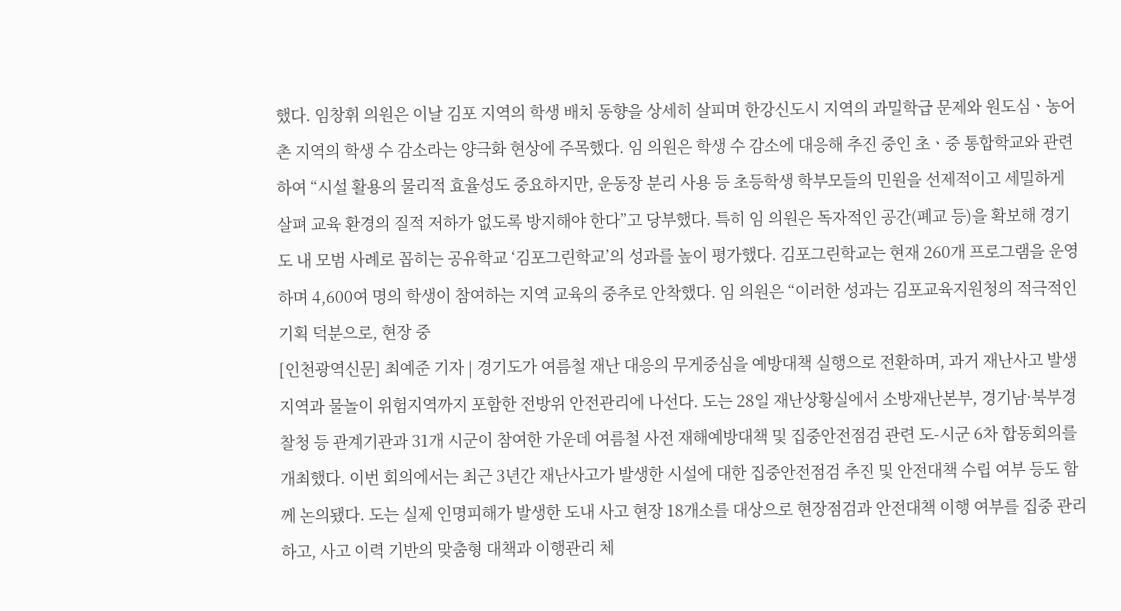했다. 임창휘 의원은 이날 김포 지역의 학생 배치 동향을 상세히 살피며 한강신도시 지역의 과밀학급 문제와 원도심ㆍ농어촌 지역의 학생 수 감소라는 양극화 현상에 주목했다. 임 의원은 학생 수 감소에 대응해 추진 중인 초ㆍ중 통합학교와 관련하여 “시설 활용의 물리적 효율성도 중요하지만, 운동장 분리 사용 등 초등학생 학부모들의 민원을 선제적이고 세밀하게 살펴 교육 환경의 질적 저하가 없도록 방지해야 한다”고 당부했다. 특히 임 의원은 독자적인 공간(폐교 등)을 확보해 경기도 내 모범 사례로 꼽히는 공유학교 ‘김포그린학교’의 성과를 높이 평가했다. 김포그린학교는 현재 260개 프로그램을 운영하며 4,600여 명의 학생이 참여하는 지역 교육의 중추로 안착했다. 임 의원은 “이러한 성과는 김포교육지원청의 적극적인 기획 덕분으로, 현장 중
[인천광역신문] 최예준 기자 | 경기도가 여름철 재난 대응의 무게중심을 예방대책 실행으로 전환하며, 과거 재난사고 발생지역과 물놀이 위험지역까지 포함한 전방위 안전관리에 나선다. 도는 28일 재난상황실에서 소방재난본부, 경기남·북부경찰청 등 관계기관과 31개 시군이 참여한 가운데 여름철 사전 재해예방대책 및 집중안전점검 관련 도-시군 6차 합동회의를 개최했다. 이번 회의에서는 최근 3년간 재난사고가 발생한 시설에 대한 집중안전점검 추진 및 안전대책 수립 여부 등도 함께 논의됐다. 도는 실제 인명피해가 발생한 도내 사고 현장 18개소를 대상으로 현장점검과 안전대책 이행 여부를 집중 관리하고, 사고 이력 기반의 맞춤형 대책과 이행관리 체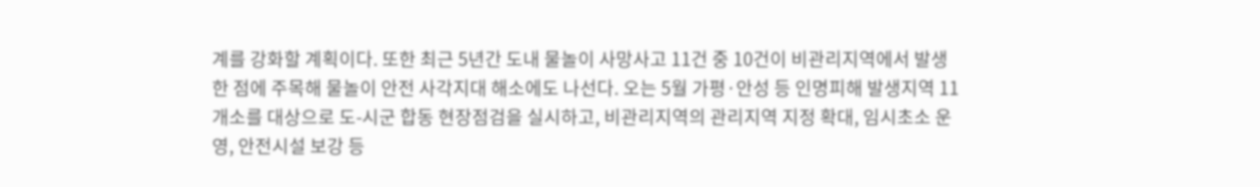계를 강화할 계획이다. 또한 최근 5년간 도내 물놀이 사망사고 11건 중 10건이 비관리지역에서 발생한 점에 주목해 물놀이 안전 사각지대 해소에도 나선다. 오는 5월 가평·안성 등 인명피해 발생지역 11개소를 대상으로 도-시군 합동 현장점검을 실시하고, 비관리지역의 관리지역 지정 확대, 임시초소 운영, 안전시설 보강 등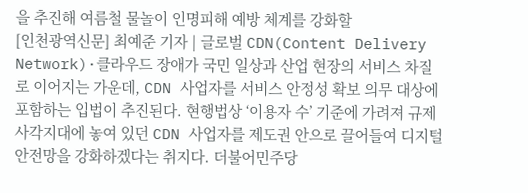을 추진해 여름철 물놀이 인명피해 예방 체계를 강화할
[인천광역신문] 최예준 기자 | 글로벌 CDN(Content Delivery Network)·클라우드 장애가 국민 일상과 산업 현장의 서비스 차질로 이어지는 가운데, CDN 사업자를 서비스 안정성 확보 의무 대상에 포함하는 입법이 추진된다. 현행법상 ‘이용자 수’ 기준에 가려져 규제 사각지대에 놓여 있던 CDN 사업자를 제도권 안으로 끌어들여 디지털 안전망을 강화하겠다는 취지다. 더불어민주당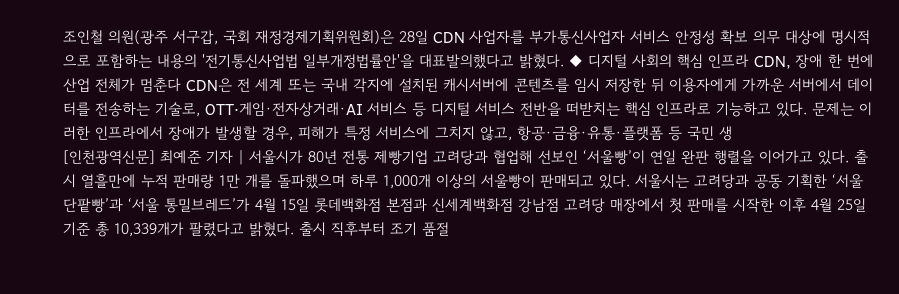조인철 의원(광주 서구갑, 국회 재정경제기획위원회)은 28일 CDN 사업자를 부가통신사업자 서비스 안정성 확보 의무 대상에 명시적으로 포함하는 내용의 '전기통신사업법 일부개정법률안'을 대표발의했다고 밝혔다. ◆ 디지털 사회의 핵심 인프라 CDN, 장애 한 번에 산업 전체가 멈춘다 CDN은 전 세계 또는 국내 각지에 설치된 캐시서버에 콘텐츠를 임시 저장한 뒤 이용자에게 가까운 서버에서 데이터를 전송하는 기술로, OTT·게임·전자상거래·AI 서비스 등 디지털 서비스 전반을 떠받치는 핵심 인프라로 기능하고 있다. 문제는 이러한 인프라에서 장애가 발생할 경우, 피해가 특정 서비스에 그치지 않고, 항공·금융·유통·플랫폼 등 국민 생
[인천광역신문] 최예준 기자 | 서울시가 80년 전통 제빵기업 고려당과 협업해 선보인 ‘서울빵’이 연일 완판 행렬을 이어가고 있다. 출시 열흘만에 누적 판매량 1만 개를 돌파했으며 하루 1,000개 이상의 서울빵이 판매되고 있다. 서울시는 고려당과 공동 기획한 ‘서울단팥빵’과 ‘서울 통밀브레드’가 4월 15일 롯데백화점 본점과 신세계백화점 강남점 고려당 매장에서 첫 판매를 시작한 이후 4월 25일 기준 총 10,339개가 팔렸다고 밝혔다. 출시 직후부터 조기 품절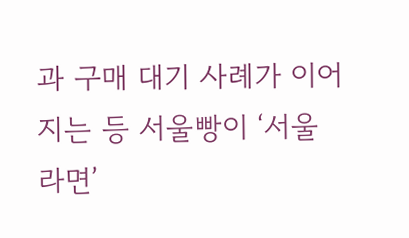과 구매 대기 사례가 이어지는 등 서울빵이 ‘서울라면’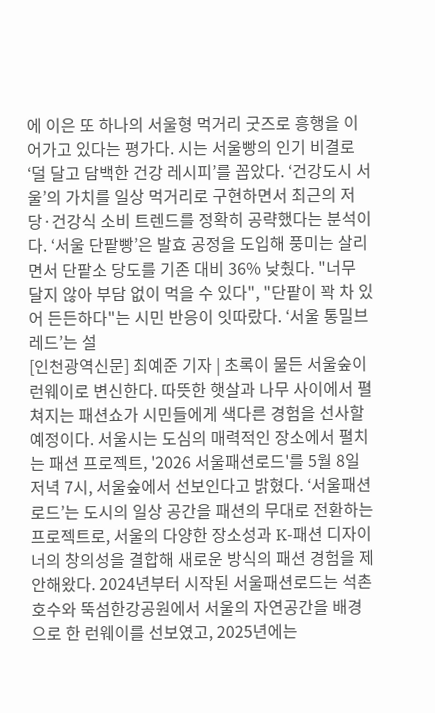에 이은 또 하나의 서울형 먹거리 굿즈로 흥행을 이어가고 있다는 평가다. 시는 서울빵의 인기 비결로 ‘덜 달고 담백한 건강 레시피’를 꼽았다. ‘건강도시 서울’의 가치를 일상 먹거리로 구현하면서 최근의 저당·건강식 소비 트렌드를 정확히 공략했다는 분석이다. ‘서울 단팥빵’은 발효 공정을 도입해 풍미는 살리면서 단팥소 당도를 기존 대비 36% 낮췄다. "너무 달지 않아 부담 없이 먹을 수 있다", "단팥이 꽉 차 있어 든든하다"는 시민 반응이 잇따랐다. ‘서울 통밀브레드’는 설
[인천광역신문] 최예준 기자 | 초록이 물든 서울숲이 런웨이로 변신한다. 따뜻한 햇살과 나무 사이에서 펼쳐지는 패션쇼가 시민들에게 색다른 경험을 선사할 예정이다. 서울시는 도심의 매력적인 장소에서 펼치는 패션 프로젝트, '2026 서울패션로드'를 5월 8일 저녁 7시, 서울숲에서 선보인다고 밝혔다. ‘서울패션로드’는 도시의 일상 공간을 패션의 무대로 전환하는 프로젝트로, 서울의 다양한 장소성과 K-패션 디자이너의 창의성을 결합해 새로운 방식의 패션 경험을 제안해왔다. 2024년부터 시작된 서울패션로드는 석촌호수와 뚝섬한강공원에서 서울의 자연공간을 배경으로 한 런웨이를 선보였고, 2025년에는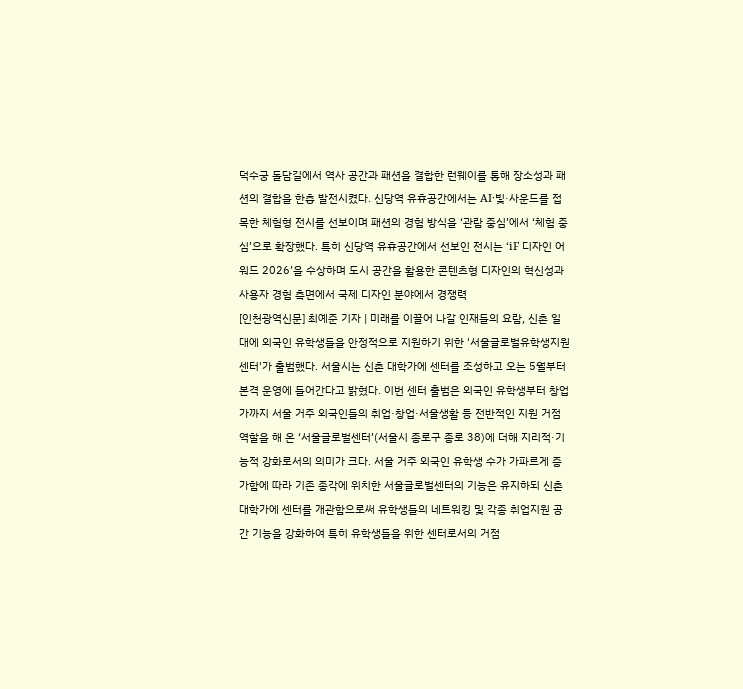덕수궁 돌담길에서 역사 공간과 패션을 결합한 런웨이를 통해 장소성과 패션의 결합을 한층 발전시켰다. 신당역 유휴공간에서는 AI·빛·사운드를 접목한 체험형 전시를 선보이며 패션의 경험 방식을 ‘관람 중심’에서 ‘체험 중심’으로 확장했다. 특히 신당역 유휴공간에서 선보인 전시는 ‘iF 디자인 어워드 2026’을 수상하며 도시 공간을 활용한 콘텐츠형 디자인의 혁신성과 사용자 경험 측면에서 국제 디자인 분야에서 경쟁력
[인천광역신문] 최예준 기자 | 미래를 이끌어 나갈 인재들의 요람, 신촌 일대에 외국인 유학생들을 안정적으로 지원하기 위한 '서울글로벌유학생지원센터'가 출범했다. 서울시는 신촌 대학가에 센터를 조성하고 오는 5월부터 본격 운영에 들어간다고 밝혔다. 이번 센터 출범은 외국인 유학생부터 창업가까지 서울 거주 외국인들의 취업·창업·서울생활 등 전반적인 지원 거점 역할을 해 온 ‘서울글로벌센터’(서울시 종로구 종로 38)에 더해 지리적·기능적 강화로서의 의미가 크다. 서울 거주 외국인 유학생 수가 가파르게 증가함에 따라 기존 종각에 위치한 서울글로벌센터의 기능은 유지하되 신촌 대학가에 센터를 개관함으로써 유학생들의 네트워킹 및 각종 취업지원 공간 기능을 강화하여 특히 유학생들을 위한 센터로서의 거점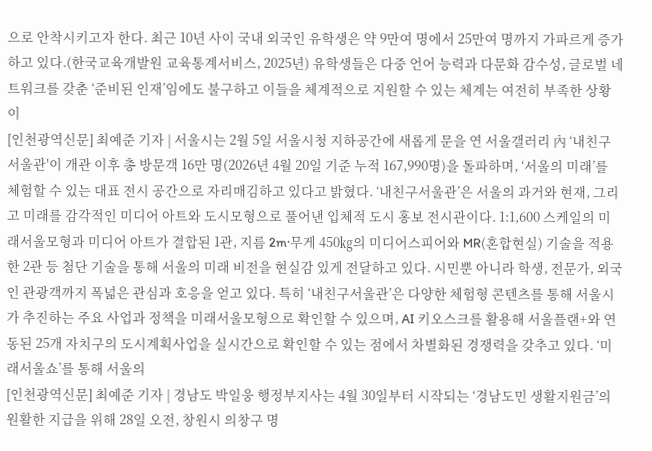으로 안착시키고자 한다. 최근 10년 사이 국내 외국인 유학생은 약 9만여 명에서 25만여 명까지 가파르게 증가하고 있다.(한국교육개발원 교육통계서비스, 2025년) 유학생들은 다중 언어 능력과 다문화 감수성, 글로벌 네트워크를 갖춘 ‘준비된 인재’임에도 불구하고 이들을 체계적으로 지원할 수 있는 체계는 여전히 부족한 상황이
[인천광역신문] 최예준 기자 | 서울시는 2월 5일 서울시청 지하공간에 새롭게 문을 연 서울갤러리 內 ‘내친구서울관'이 개관 이후 총 방문객 16만 명(2026년 4월 20일 기준 누적 167,990명)을 돌파하며, ‘서울의 미래’를 체험할 수 있는 대표 전시 공간으로 자리매김하고 있다고 밝혔다. ‘내친구서울관’은 서울의 과거와 현재, 그리고 미래를 감각적인 미디어 아트와 도시모형으로 풀어낸 입체적 도시 홍보 전시관이다. 1:1,600 스케일의 미래서울모형과 미디어 아트가 결합된 1관, 지름 2m·무게 450㎏의 미디어스피어와 MR(혼합현실) 기술을 적용한 2관 등 첨단 기술을 통해 서울의 미래 비전을 현실감 있게 전달하고 있다. 시민뿐 아니라 학생, 전문가, 외국인 관광객까지 폭넓은 관심과 호응을 얻고 있다. 특히 ‘내친구서울관’은 다양한 체험형 콘텐츠를 통해 서울시가 추진하는 주요 사업과 정책을 미래서울모형으로 확인할 수 있으며, AI 키오스크를 활용해 서울플랜+와 연동된 25개 자치구의 도시계획사업을 실시간으로 확인할 수 있는 점에서 차별화된 경쟁력을 갖추고 있다. ‘미래서울쇼’를 통해 서울의
[인천광역신문] 최예준 기자 | 경남도 박일웅 행정부지사는 4월 30일부터 시작되는 ‘경남도민 생활지원금’의 원활한 지급을 위해 28일 오전, 창원시 의창구 명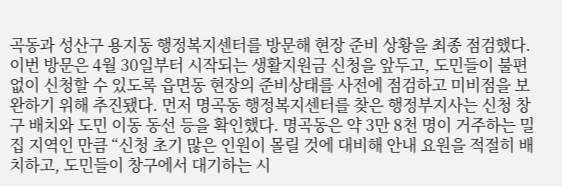곡동과 성산구 용지동 행정복지센터를 방문해 현장 준비 상황을 최종 점검했다. 이번 방문은 4월 30일부터 시작되는 생활지원금 신청을 앞두고, 도민들이 불편 없이 신청할 수 있도록 읍면동 현장의 준비상태를 사전에 점검하고 미비점을 보완하기 위해 추진됐다. 먼저 명곡동 행정복지센터를 찾은 행정부지사는 신청 창구 배치와 도민 이동 동선 등을 확인했다. 명곡동은 약 3만 8천 명이 거주하는 밀집 지역인 만큼 “신청 초기 많은 인원이 몰릴 것에 대비해 안내 요원을 적절히 배치하고, 도민들이 창구에서 대기하는 시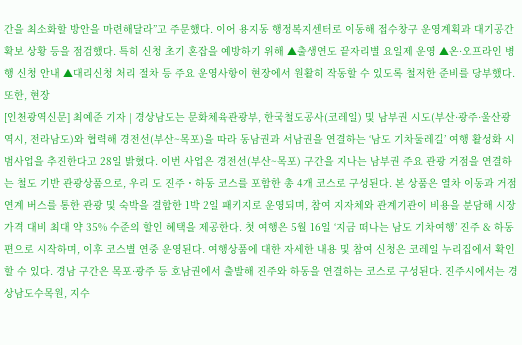간을 최소화할 방안을 마련해달라”고 주문했다. 이어 용지동 행정복지센터로 이동해 접수창구 운영계획과 대기공간 확보 상황 등을 점검했다. 특히 신청 초기 혼잡을 예방하기 위해 ▲출생연도 끝자리별 요일제 운영 ▲온·오프라인 병행 신청 안내 ▲대리신청 처리 절차 등 주요 운영사항이 현장에서 원활히 작동할 수 있도록 철저한 준비를 당부했다. 또한, 현장
[인천광역신문] 최예준 기자 | 경상남도는 문화체육관광부, 한국철도공사(코레일) 및 남부권 시도(부산·광주·울산광역시, 전라남도)와 협력해 경전선(부산~목포)을 따라 동남권과 서남권을 연결하는 ‘남도 기차둘레길’ 여행 활성화 시범사업을 추진한다고 28일 밝혔다. 이번 사업은 경전선(부산~목포) 구간을 지나는 남부권 주요 관광 거점을 연결하는 철도 기반 관광상품으로, 우리 도 진주・하동 코스를 포함한 총 4개 코스로 구성된다. 본 상품은 열차 이동과 거점 연계 버스를 통한 관광 및 숙박을 결합한 1박 2일 패키지로 운영되며, 참여 지자체와 관계기관이 비용을 분담해 시장가격 대비 최대 약 35% 수준의 할인 혜택을 제공한다. 첫 여행은 5월 16일 ‘지금 떠나는 남도 기차여행’ 진주 & 하동편으로 시작하며, 이후 코스별 연중 운영된다. 여행상품에 대한 자세한 내용 및 참여 신청은 코레일 누리집에서 확인할 수 있다. 경남 구간은 목포·광주 등 호남권에서 출발해 진주와 하동을 연결하는 코스로 구성된다. 진주시에서는 경상남도수목원, 지수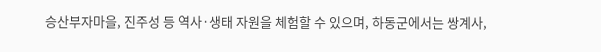승산부자마을, 진주성 등 역사·생태 자원을 체험할 수 있으며, 하동군에서는 쌍계사,